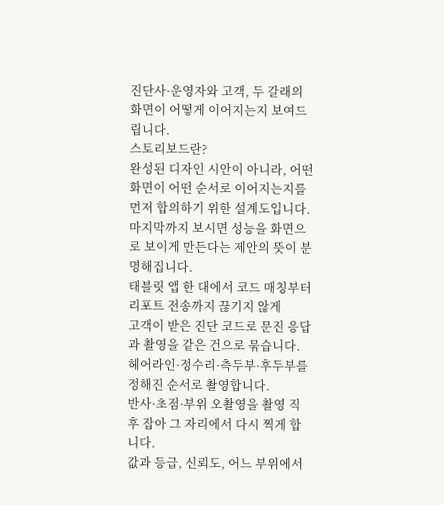진단사·운영자와 고객, 두 갈래의 화면이 어떻게 이어지는지 보여드립니다.
스토리보드란?
완성된 디자인 시안이 아니라, 어떤 화면이 어떤 순서로 이어지는지를 먼저 합의하기 위한 설계도입니다.
마지막까지 보시면 성능을 화면으로 보이게 만든다는 제안의 뜻이 분명해집니다.
태블릿 앱 한 대에서 코드 매칭부터 리포트 전송까지 끊기지 않게
고객이 받은 진단 코드로 문진 응답과 촬영을 같은 건으로 묶습니다.
헤어라인·정수리·측두부·후두부를 정해진 순서로 촬영합니다.
반사·초점·부위 오촬영을 촬영 직후 잡아 그 자리에서 다시 찍게 합니다.
값과 등급, 신뢰도, 어느 부위에서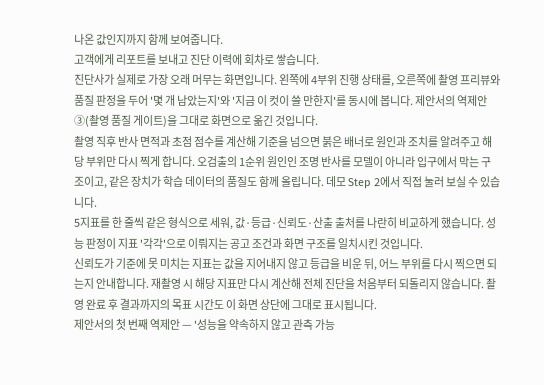나온 값인지까지 함께 보여줍니다.
고객에게 리포트를 보내고 진단 이력에 회차로 쌓습니다.
진단사가 실제로 가장 오래 머무는 화면입니다. 왼쪽에 4부위 진행 상태를, 오른쪽에 촬영 프리뷰와 품질 판정을 두어 '몇 개 남았는지'와 '지금 이 컷이 쓸 만한지'를 동시에 봅니다. 제안서의 역제안 ③(촬영 품질 게이트)을 그대로 화면으로 옮긴 것입니다.
촬영 직후 반사 면적과 초점 점수를 계산해 기준을 넘으면 붉은 배너로 원인과 조치를 알려주고 해당 부위만 다시 찍게 합니다. 오검출의 1순위 원인인 조명 반사를 모델이 아니라 입구에서 막는 구조이고, 같은 장치가 학습 데이터의 품질도 함께 올립니다. 데모 Step 2에서 직접 눌러 보실 수 있습니다.
5지표를 한 줄씩 같은 형식으로 세워, 값·등급·신뢰도·산출 출처를 나란히 비교하게 했습니다. 성능 판정이 지표 '각각'으로 이뤄지는 공고 조건과 화면 구조를 일치시킨 것입니다.
신뢰도가 기준에 못 미치는 지표는 값을 지어내지 않고 등급을 비운 뒤, 어느 부위를 다시 찍으면 되는지 안내합니다. 재촬영 시 해당 지표만 다시 계산해 전체 진단을 처음부터 되돌리지 않습니다. 촬영 완료 후 결과까지의 목표 시간도 이 화면 상단에 그대로 표시됩니다.
제안서의 첫 번째 역제안 — '성능을 약속하지 않고 관측 가능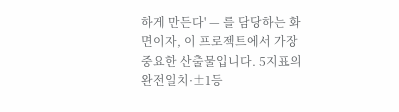하게 만든다' — 를 담당하는 화면이자, 이 프로젝트에서 가장 중요한 산출물입니다. 5지표의 완전일치·±1등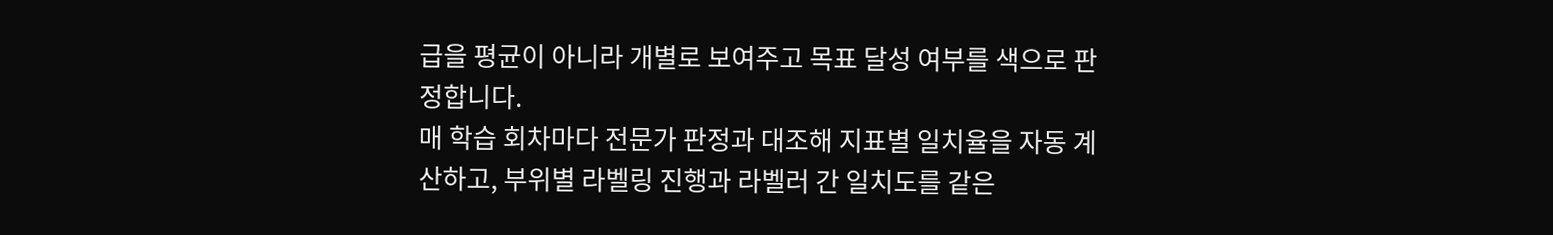급을 평균이 아니라 개별로 보여주고 목표 달성 여부를 색으로 판정합니다.
매 학습 회차마다 전문가 판정과 대조해 지표별 일치율을 자동 계산하고, 부위별 라벨링 진행과 라벨러 간 일치도를 같은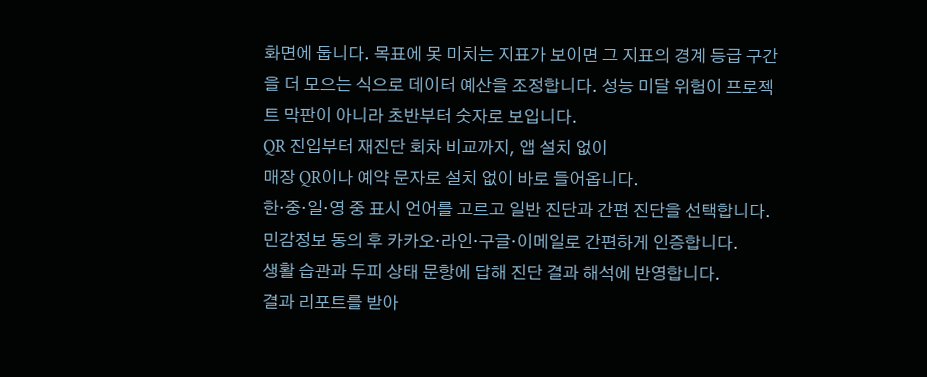화면에 둡니다. 목표에 못 미치는 지표가 보이면 그 지표의 경계 등급 구간을 더 모으는 식으로 데이터 예산을 조정합니다. 성능 미달 위험이 프로젝트 막판이 아니라 초반부터 숫자로 보입니다.
QR 진입부터 재진단 회차 비교까지, 앱 설치 없이
매장 QR이나 예약 문자로 설치 없이 바로 들어옵니다.
한·중·일·영 중 표시 언어를 고르고 일반 진단과 간편 진단을 선택합니다.
민감정보 동의 후 카카오·라인·구글·이메일로 간편하게 인증합니다.
생활 습관과 두피 상태 문항에 답해 진단 결과 해석에 반영합니다.
결과 리포트를 받아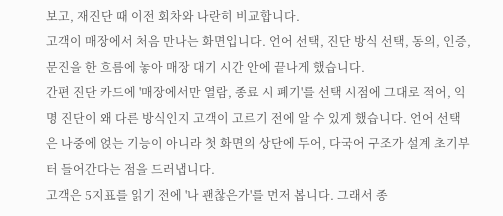보고, 재진단 때 이전 회차와 나란히 비교합니다.
고객이 매장에서 처음 만나는 화면입니다. 언어 선택, 진단 방식 선택, 동의, 인증, 문진을 한 흐름에 놓아 매장 대기 시간 안에 끝나게 했습니다.
간편 진단 카드에 '매장에서만 열람, 종료 시 폐기'를 선택 시점에 그대로 적어, 익명 진단이 왜 다른 방식인지 고객이 고르기 전에 알 수 있게 했습니다. 언어 선택은 나중에 얹는 기능이 아니라 첫 화면의 상단에 두어, 다국어 구조가 설계 초기부터 들어간다는 점을 드러냅니다.
고객은 5지표를 읽기 전에 '나 괜찮은가'를 먼저 봅니다. 그래서 종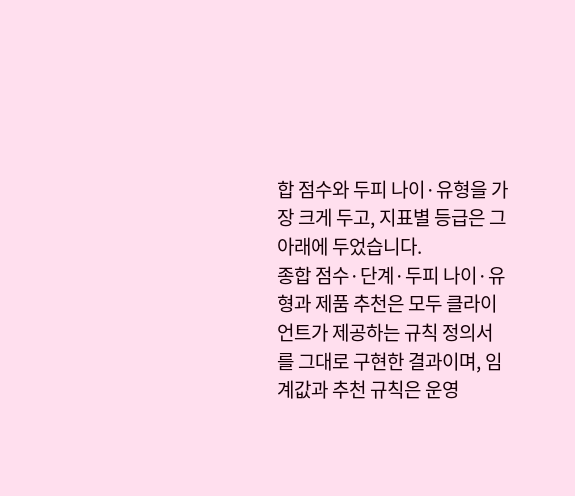합 점수와 두피 나이·유형을 가장 크게 두고, 지표별 등급은 그 아래에 두었습니다.
종합 점수·단계·두피 나이·유형과 제품 추천은 모두 클라이언트가 제공하는 규칙 정의서를 그대로 구현한 결과이며, 임계값과 추천 규칙은 운영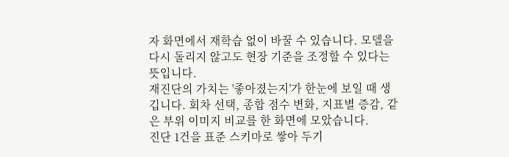자 화면에서 재학습 없이 바꿀 수 있습니다. 모델을 다시 돌리지 않고도 현장 기준을 조정할 수 있다는 뜻입니다.
재진단의 가치는 '좋아졌는지'가 한눈에 보일 때 생깁니다. 회차 선택, 종합 점수 변화, 지표별 증감, 같은 부위 이미지 비교를 한 화면에 모았습니다.
진단 1건을 표준 스키마로 쌓아 두기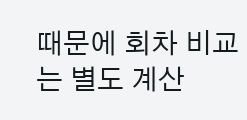때문에 회차 비교는 별도 계산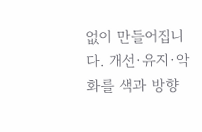없이 만들어집니다. 개선·유지·악화를 색과 방향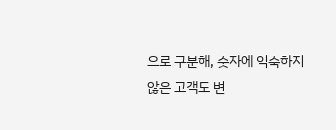으로 구분해, 숫자에 익숙하지 않은 고객도 변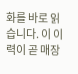화를 바로 읽습니다. 이 이력이 곧 매장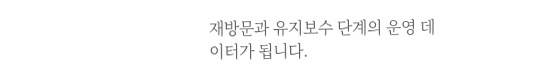재방문과 유지보수 단계의 운영 데이터가 됩니다.